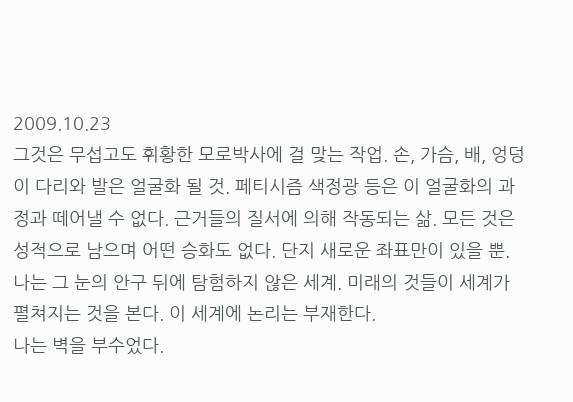2009.10.23
그것은 무섭고도 휘황한 모로박사에 걸 맞는 작업. 손, 가슴, 배, 엉덩이 다리와 발은 얼굴화 될 것. 페티시즘 색정광 등은 이 얼굴화의 과정과 떼어낼 수 없다. 근거들의 질서에 의해 작동되는 삶. 모든 것은 성적으로 남으며 어떤 승화도 없다. 단지 새로운 좌표만이 있을 뿐. 나는 그 눈의 안구 뒤에 탐험하지 않은 세계. 미래의 것들이 세계가 펼쳐지는 것을 본다. 이 세계에 논리는 부재한다.
나는 벽을 부수었다.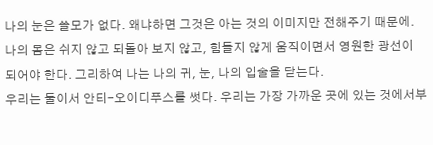나의 눈은 쓸모가 없다. 왜냐하면 그것은 아는 것의 이미지만 전해주기 때문에. 나의 몸은 쉬지 않고 되돌아 보지 않고, 힘들지 않게 움직이면서 영원한 광선이 되어야 한다. 그리하여 나는 나의 귀, 눈, 나의 입술을 닫는다.
우리는 둘이서 안티-오이디푸스를 썻다. 우리는 가장 가까운 곳에 있는 것에서부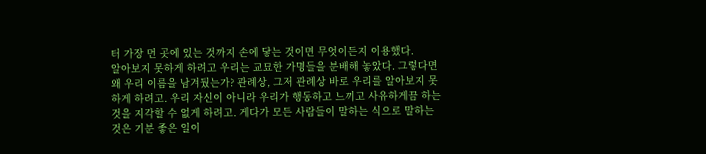터 가장 먼 곳에 있는 것까지 손에 닿는 것이면 무엇이든지 이용했다.
알아보지 못하게 하려고 우리는 교묘한 가명들을 분배해 놓았다. 그렇다면 왜 우리 이름을 남겨뒀는가? 관례상, 그저 관례상 바로 우리를 알아보지 못하게 하려고. 우리 자신이 아니라 우리가 행동하고 느끼고 사유하게끔 하는 것을 지각할 수 없게 하려고. 게다가 모든 사람들이 말하는 식으로 말하는 것은 기분 좋은 일이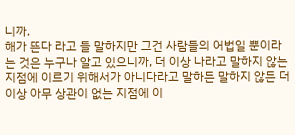니까.
해가 뜬다 라고 들 말하지만 그건 사람들의 어법일 뿐이라는 것은 누구나 알고 있으니까, 더 이상 나라고 말하지 않는 지점에 이르기 위해서가 아니다라고 말하든 말하지 않든 더 이상 아무 상관이 없는 지점에 이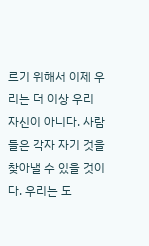르기 위해서 이제 우리는 더 이상 우리 자신이 아니다. 사람들은 각자 자기 것을 찾아낼 수 있을 것이다. 우리는 도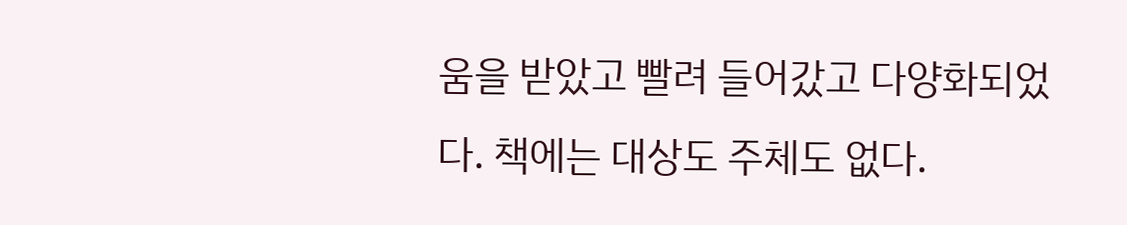움을 받았고 빨려 들어갔고 다양화되었다. 책에는 대상도 주체도 없다.